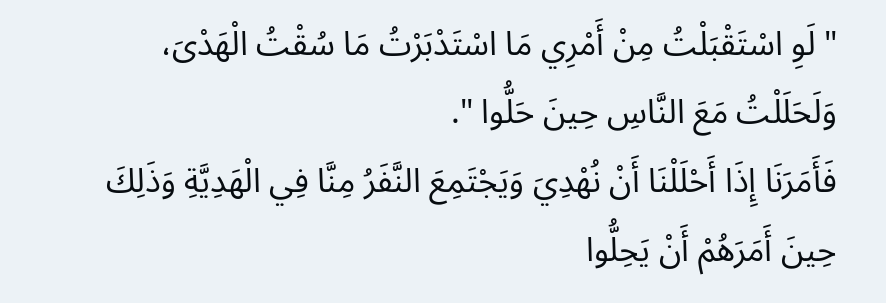" لَوِ اسْتَقْبَلْتُ مِنْ أَمْرِي مَا اسْتَدْبَرْتُ مَا سُقْتُ الْهَدْىَ، وَلَحَلَلْتُ مَعَ النَّاسِ حِينَ حَلُّوا ".
فَأَمَرَنَا إِذَا أَحْلَلْنَا أَنْ نُهْدِيَ وَيَجْتَمِعَ النَّفَرُ مِنَّا فِي الْهَدِيَّةِ وَذَلِكَ حِينَ أَمَرَهُمْ أَنْ يَحِلُّوا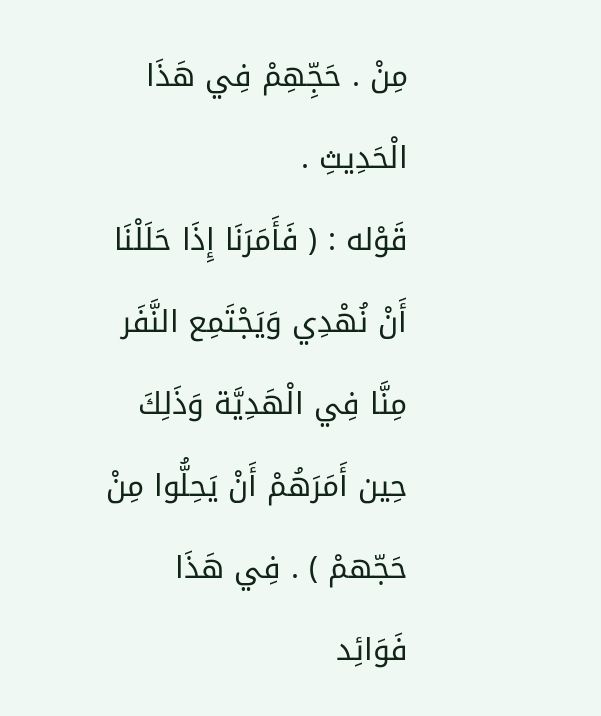مِنْ . حَجِّهِمْ فِي هَذَا الْحَدِيثِ .
قَوْله : ( فَأَمَرَنَا إِذَا حَلَلْنَا أَنْ نُهْدِي وَيَجْتَمِع النَّفَر مِنَّا فِي الْهَدِيَّة وَذَلِكَ حِين أَمَرَهُمْ أَنْ يَحِلُّوا مِنْ حَجّهمْ ) . فِي هَذَا فَوَائِد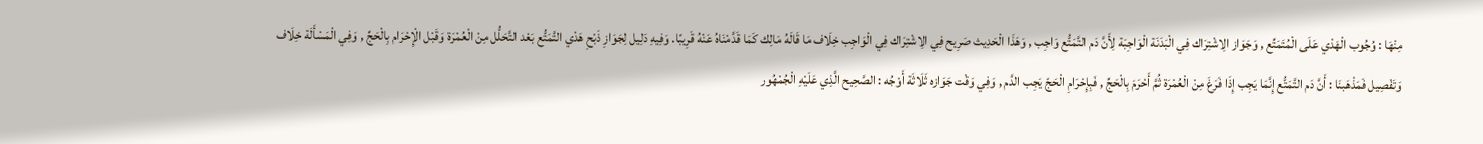مِنْهَا : وُجُوب الْهَدْي عَلَى الْمُتَمَتِّع , وَجَوَاز الِاشْتِرَاك فِي الْبَدَنَة الْوَاجِبَة لِأَنَّ دَم التَّمَتُّع وَاجِب , وَهَذَا الْحَدِيث صَرِيح فِي الِاشْتِرَاك فِي الْوَاجِب خِلَاف مَا قَالَهُ مَالِك كَمَا قَدَّمْنَاهُ عَنْهُ قَرِيبًا. وَفِيهِ دَلِيل لِجَوَازِ ذَبْحِ هَدْي التَّمَتُّع بَعْد التَّحَلُّل مِنْ الْعُمْرَة وَقَبْل الْإِحْرَام بِالْحَجِّ , وَفِي الْمَسْأَلَة خِلَاف وَتَفْصِيل فَمَذْهَبنَا : أَنَّ دَم التَّمَتُّع إِنَّمَا يَجِب إِذَا فَرَغَ مِنْ الْعُمْرَة ثُمَّ أَحْرَمَ بِالْحَجِّ , فَبِإِحْرَامِ الْحَجّ يَجِب الدَّم , وَفِي وَقْت جَوَازه ثَلَاثَة أَوْجُه : الصَّحِيح الَّذِي عَلَيْهِ الْجُمْهُور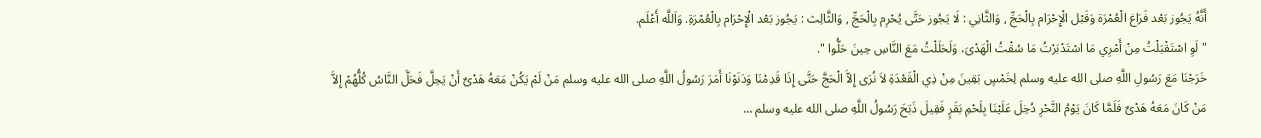أَنَّهُ يَجُوز بَعْد فَرَاغ الْعُمْرَة وَقَبْل الْإِحْرَام بِالْحَجِّ , وَالثَّانِي : لَا يَجُوز حَتَّى يُحْرِم بِالْحَجِّ , وَالثَّالِث : يَجُوز بَعْد الْإِحْرَام بِالْعُمْرَةِ. وَاَللَّه أَعْلَم.
" لَوِ اسْتَقْبَلْتُ مِنْ أَمْرِي مَا اسْتَدْبَرْتُ مَا سُقْتُ الْهَدْىَ، وَلَحَلَلْتُ مَعَ النَّاسِ حِينَ حَلُّوا ".
خَرَجْنَا مَعَ رَسُولِ اللَّهِ صلى الله عليه وسلم لِخَمْسٍ بَقِينَ مِنْ ذِي الْقَعْدَةِ لاَ نُرَى إِلاَّ الْحَجَّ حَتَّى إِذَا قَدِمْنَا وَدَنَوْنَا أَمَرَ رَسُولُ اللَّهِ صلى الله عليه وسلم مَنْ لَمْ يَكُنْ مَعَهُ هَدْىٌ أَنْ يَحِلَّ فَحَلَّ النَّاسُ كُلُّهُمْ إِلاَّ مَنْ كَانَ مَعَهُ هَدْىٌ فَلَمَّا كَانَ يَوْمُ النَّحْرِ دُخِلَ عَلَيْنَا بِلَحْمِ بَقَرٍ فَقِيلَ ذَبَحَ رَسُولُ اللَّهِ صلى الله عليه وسلم …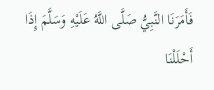فَأَمَرَنَا النَّبِيُّ صَلَّى اللَّهُ عَلَيْهِ وَسَلَّمَ إِذَا أَحْلَلْنَا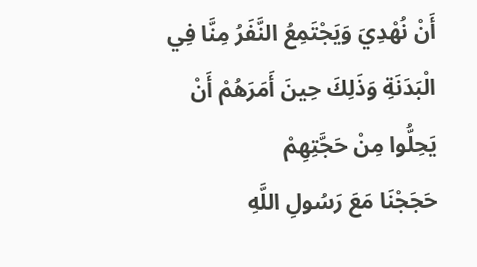أَنْ نُهْدِيَ وَيَجْتَمِعُ النَّفَرُ مِنَّا فِي الْبَدَنَةِ وَذَلِكَ حِينَ أَمَرَهُمْ أَنْ يَحِلُّوا مِنْ حَجَّتِهِمْ
حَجَجْنَا مَعَ رَسُولِ اللَّهِ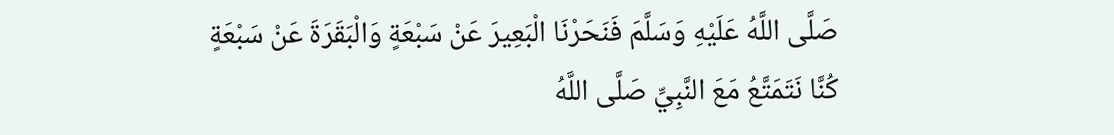صَلَّى اللَّهُ عَلَيْهِ وَسَلَّمَ فَنَحَرْنَا الْبَعِيرَ عَنْ سَبْعَةٍ وَالْبَقَرَةَ عَنْ سَبْعَةٍ
كُنَّا نَتَمَتَّعُ مَعَ النَّبِيِّ صَلَّى اللَّهُ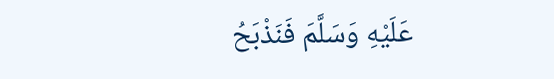عَلَيْهِ وَسَلَّمَ فَنَذْبَحُ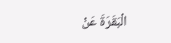الْبَقَرَةَ عَنْ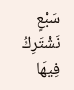سَبْعٍ نَشْتَرِكُ فِيهَا